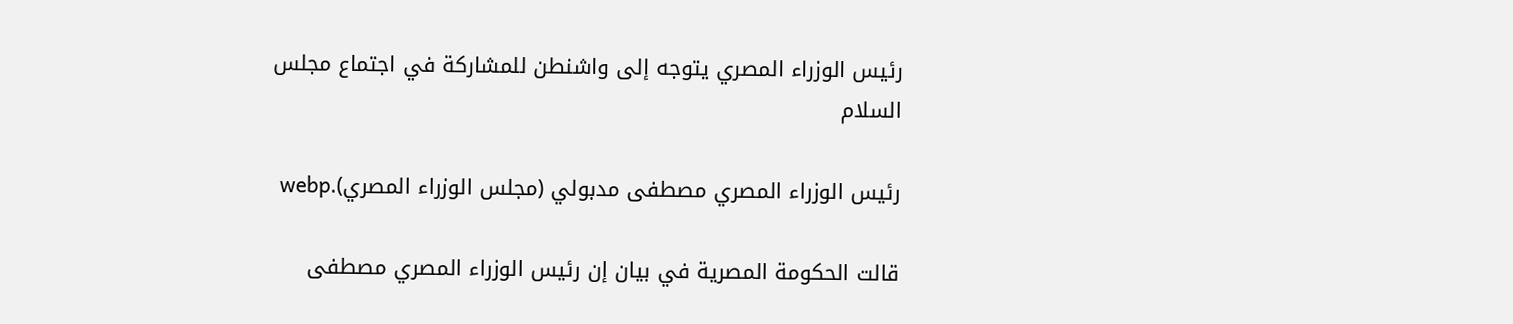رئيس الوزراء المصري يتوجه إلى واشنطن للمشاركة في اجتماع مجلس السلام

رئيس الوزراء المصري مصطفى مدبولي (مجلس الوزراء المصري).webp

قالت الحكومة المصرية في بيان إن رئيس الوزراء المصري مصطفى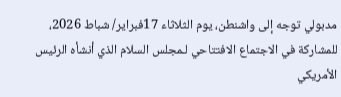مدبولي توجه إلى واشنطن، يوم الثلاثاء 17فبراير/ شباط 2026، للمشاركة في الاجتماع الافتتاحي لـمجلس السلام الذي أنشأه الرئيس الأمريكي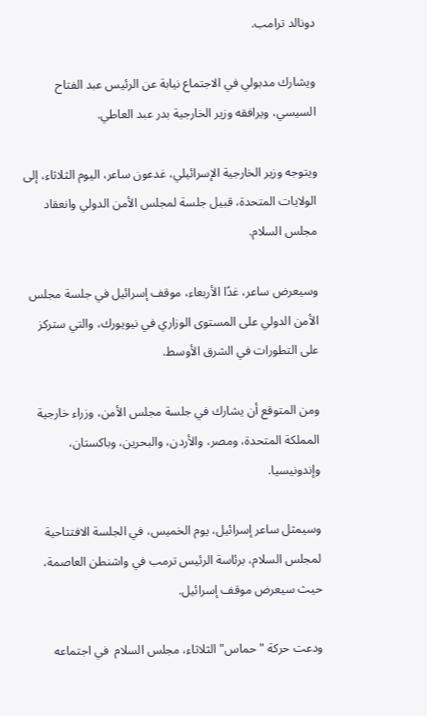دونالد ترامب.

ويشارك مدبولي في الاجتماع نيابة عن الرئيس عبد الفتاح السيسي، ويرافقه وزير الخارجية بدر عبد العاطي.

ويتوجه وزير الخارجية الإسرائيلي، غدعون ساعر، اليوم الثلاثاء، إلى الولايات المتحدة، قبيل جلسة لمجلس الأمن الدولي وانعقاد مجلس السلام.

وسيعرض ساعر، غدًا الأربعاء، موقف إسرائيل في جلسة مجلس الأمن الدولي على المستوى الوزاري في نيويورك، والتي ستركز على التطورات في الشرق الأوسط.

ومن المتوقع أن يشارك في جلسة مجلس الأمن، وزراء خارجية المملكة المتحدة، ومصر، والأردن، والبحرين، وباكستان، وإندونيسيا.

وسيمثل ساعر إسرائيل، يوم الخميس، في الجلسة الافتتاحية لمجلس السلام، برئاسة الرئيس ترمب في واشنطن العاصمة، حيث سيعرض موقف إسرائيل.

ودعت حركة "حماس" الثلاثاء، مجلس السلام  في اجتماعه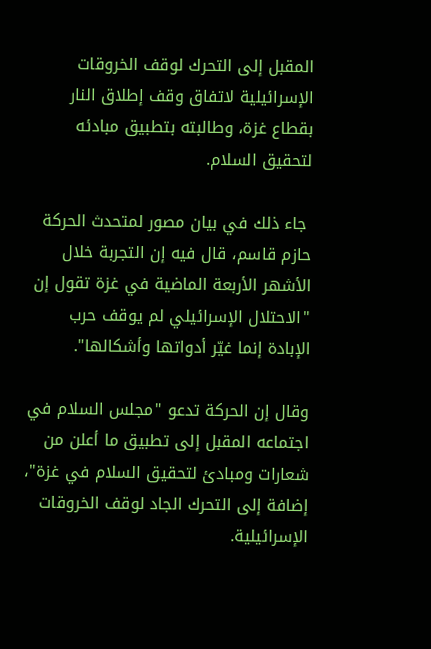المقبل إلى التحرك لوقف الخروقات الإسرائيلية لاتفاق وقف إطلاق النار بقطاع غزة، وطالبته بتطبيق مبادئه لتحقيق السلام.

 جاء ذلك في بيان مصور لمتحدث الحركة حازم قاسم، قال فيه إن التجربة خلال الأشهر الأربعة الماضية في غزة تقول إن "الاحتلال الإسرائيلي لم يوقف حرب الإبادة إنما غيّر أدواتها وأشكالها".

وقال إن الحركة تدعو "مجلس السلام في اجتماعه المقبل إلى تطبيق ما أعلن من شعارات ومبادئ لتحقيق السلام في غزة"، إضافة إلى التحرك الجاد لوقف الخروقات الإسرائيلية.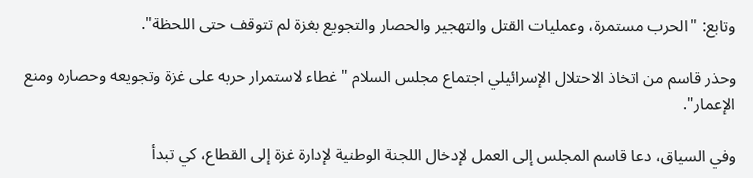وتابع: "الحرب مستمرة، وعمليات القتل والتهجير والحصار والتجويع بغزة لم تتوقف حتى اللحظة".

وحذر قاسم من اتخاذ الاحتلال الإسرائيلي اجتماع مجلس السلام "غطاء لاستمرار حربه على غزة وتجويعه وحصاره ومنع الإعمار".

وفي السياق، دعا قاسم المجلس إلى العمل لإدخال اللجنة الوطنية لإدارة غزة إلى القطاع، كي تبدأ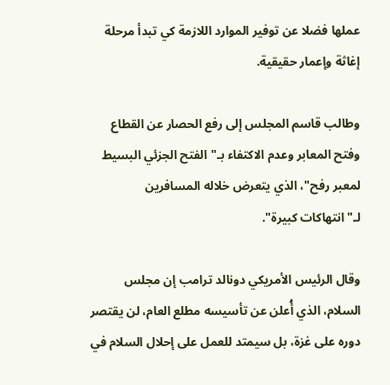عملها فضلا عن توفير الموارد اللازمة كي تبدأ مرحلة إغاثة وإعمار حقيقية.

وطالب قاسم المجلس إلى رفع الحصار عن القطاع وفتح المعابر وعدم الاكتفاء بـ"الفتح الجزئي البسيط لمعبر رفح"، الذي يتعرض خلاله المسافرين لـ"انتهاكات كبيرة".

وقال الرئيس الأمريكي دونالد ترامب إن مجلس السلام، الذي أُعلن عن تأسيسه مطلع العام، لن يقتصر دوره على غزة، بل سيمتد للعمل على إحلال السلام في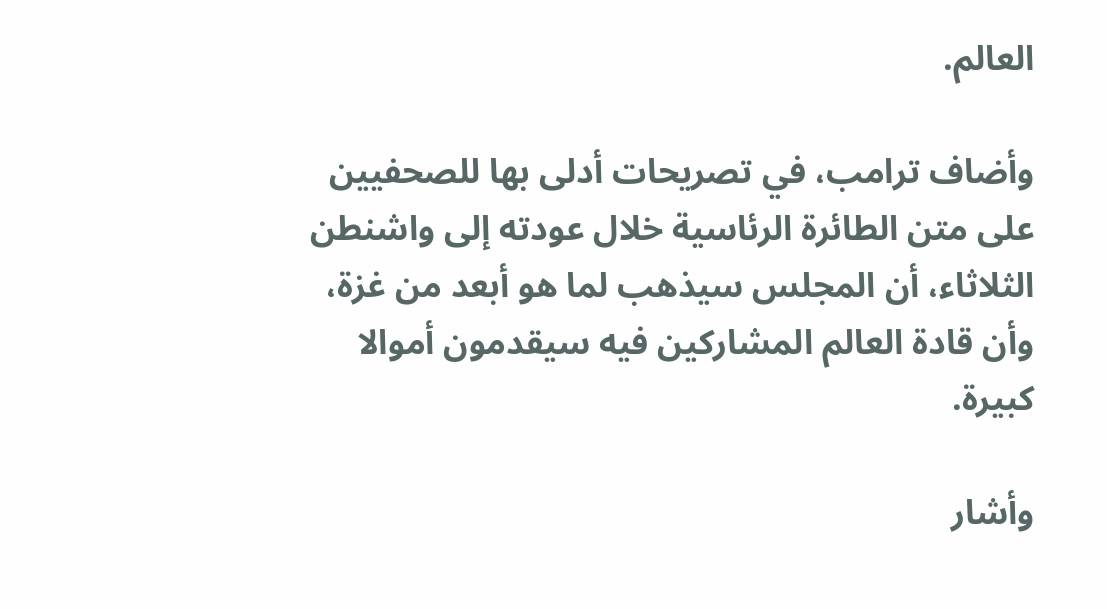العالم.

وأضاف ترامب، في تصريحات أدلى بها للصحفيين على متن الطائرة الرئاسية خلال عودته إلى واشنطن الثلاثاء، أن المجلس سيذهب لما هو أبعد من غزة، وأن قادة العالم المشاركين فيه سيقدمون أموالا كبيرة.

وأشار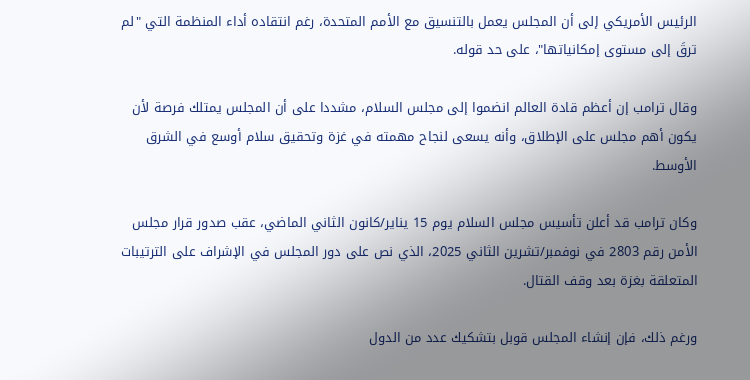الرئيس الأمريكي إلى أن المجلس يعمل بالتنسيق مع الأمم المتحدة، رغم انتقاده أداء المنظمة التي "لم ترقَ إلى مستوى إمكانياتها"، على حد قوله.

وقال ترامب إن أعظم قادة العالم انضموا إلى مجلس السلام، مشددا على أن المجلس يمتلك فرصة لأن يكون أهم مجلس على الإطلاق، وأنه يسعى لنجاح مهمته في غزة وتحقيق سلام أوسع في الشرق الأوسط.

وكان ترامب قد أعلن تأسيس مجلس السلام يوم 15 يناير/كانون الثاني الماضي، عقب صدور قرار مجلس الأمن رقم 2803 في نوفمبر/تشرين الثاني 2025، الذي نص على دور المجلس في الإشراف على الترتيبات المتعلقة بغزة بعد وقف القتال.

ورغم ذلك، فإن إنشاء المجلس قوبل بتشكيك عدد من الدول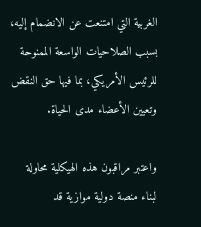الغربية التي امتنعت عن الانضمام إليه، بسبب الصلاحيات الواسعة الممنوحة للرئيس الأمريكي، بما فيها حق النقض وتعيين الأعضاء مدى الحياة.

واعتبر مراقبون هذه الهيكلية محاولة لبناء منصة دولية موازية قد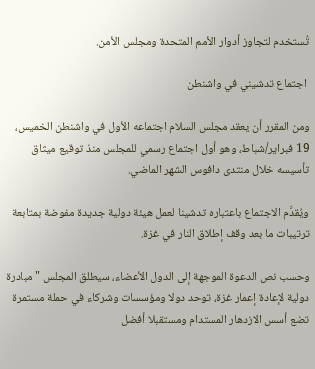تُستخدم لتجاوز أدوار الأمم المتحدة ومجلس الأمن.

 اجتماع تدشيني في واشنطن

ومن المقرر أن يعقد مجلس السلام اجتماعه الأول في واشنطن الخميس، 19 فبراير/شباط، وهو أول اجتماع رسمي للمجلس منذ توقيع ميثاق تأسيسه خلال منتدى دافوس الشهر الماضي.

ويُقدَّم الاجتماع باعتباره تدشينا لعمل هيئة دولية جديدة مفوضة بمتابعة ترتيبات ما بعد وقف إطلاق النار في غزة.

وحسب نص الدعوة الموجهة إلى الدول الأعضاء، سيطلق المجلس "مبادرة دولية لإعادة إعمار غزة، توحد دولا ومؤسسات وشركاء في حملة مستمرة تضع أسس الازدهار المستدام ومستقبلا أفضل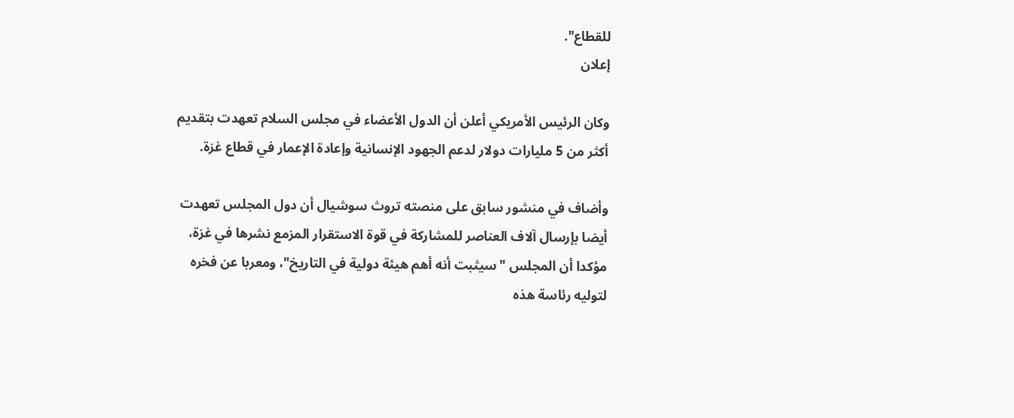للقطاع".
إعلان

وكان الرئيس الأمريكي أعلن أن الدول الأعضاء في مجلس السلام تعهدت بتقديم أكثر من 5 مليارات دولار لدعم الجهود الإنسانية وإعادة الإعمار في قطاع غزة.

وأضاف في منشور سابق على منصته تروث سوشيال أن دول المجلس تعهدت أيضا بإرسال آلاف العناصر للمشاركة في قوة الاستقرار المزمع نشرها في غزة، مؤكدا أن المجلس "سيثبت أنه أهم هيئة دولية في التاريخ"، ومعربا عن فخره لتوليه رئاسة هذه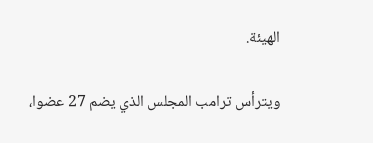الهيئة.

ويترأس ترامب المجلس الذي يضم 27 عضوا،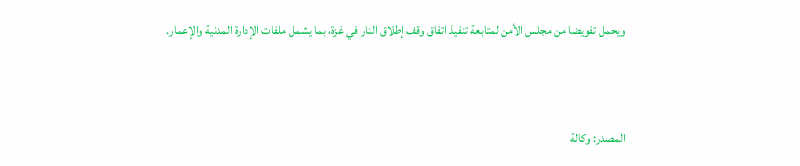ويحمل تفويضا من مجلس الأمن لمتابعة تنفيذ اتفاق وقف إطلاق النار في غزة، بما يشمل ملفات الإدارة المدنية والإعمار.



المصدر: وكالة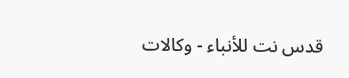قدس نت للأنباء - وكالات